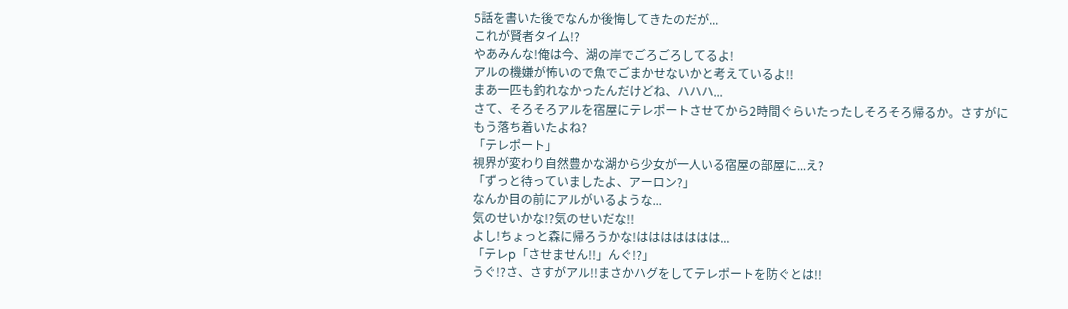5話を書いた後でなんか後悔してきたのだが...
これが賢者タイム!?
やあみんな!俺は今、湖の岸でごろごろしてるよ!
アルの機嫌が怖いので魚でごまかせないかと考えているよ!!
まあ一匹も釣れなかったんだけどね、ハハハ...
さて、そろそろアルを宿屋にテレポートさせてから2時間ぐらいたったしそろそろ帰るか。さすがにもう落ち着いたよね?
「テレポート」
視界が変わり自然豊かな湖から少女が一人いる宿屋の部屋に...え?
「ずっと待っていましたよ、アーロン?」
なんか目の前にアルがいるような...
気のせいかな!?気のせいだな!!
よし!ちょっと森に帰ろうかな!ははははははは...
「テレp「させません!!」んぐ!?」
うぐ!?さ、さすがアル!!まさかハグをしてテレポートを防ぐとは!!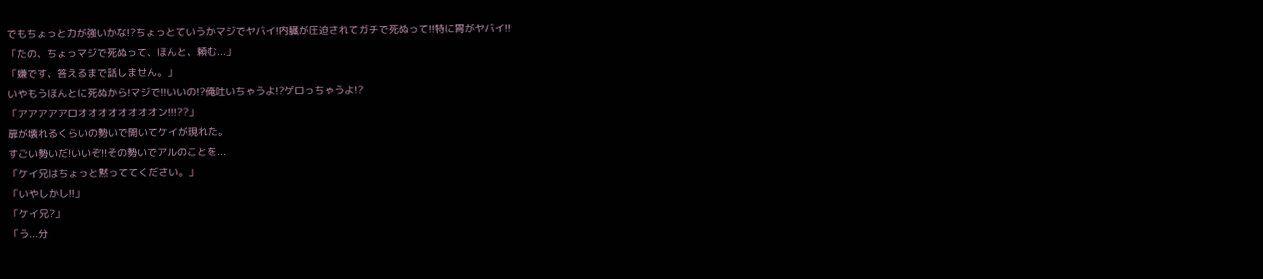でもちょっと力が強いかな!?ちょっとていうかマジでヤバイ!内臓が圧迫されてガチで死ぬって!!特に胃がヤバイ!!
「たの、ちょっマジで死ぬって、ほんと、頼む...」
「嫌です、答えるまで話しません。」
いやもうほんとに死ぬから!マジで!!いいの!?俺吐いちゃうよ!?ゲロっちゃうよ!?
「アアアアアロオオオオオオオオン!!!??」
扉が壊れるくらいの勢いで開いてケイが現れた。
すごい勢いだ!いいぞ!!その勢いでアルのことを...
「ケイ兄はちょっと黙っててください。」
「いやしかし!!」
「ケイ兄?」
「う...分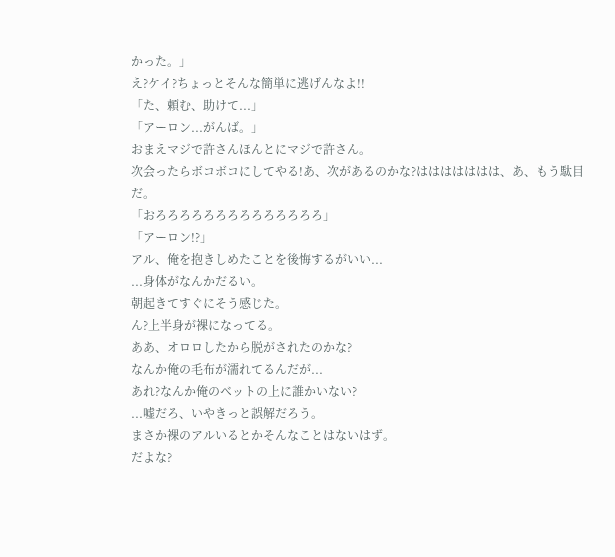かった。」
え?ケイ?ちょっとそんな簡単に逃げんなよ!!
「た、頼む、助けて...」
「アーロン...がんば。」
おまえマジで許さんほんとにマジで許さん。
次会ったらボコボコにしてやる!あ、次があるのかな?ははははははは、あ、もう駄目だ。
「おろろろろろろろろろろろろろろ」
「アーロン!?」
アル、俺を抱きしめたことを後悔するがいい...
...身体がなんかだるい。
朝起きてすぐにそう感じた。
ん?上半身が裸になってる。
ああ、オロロしたから脱がされたのかな?
なんか俺の毛布が濡れてるんだが...
あれ?なんか俺のベットの上に誰かいない?
...嘘だろ、いやきっと誤解だろう。
まさか裸のアルいるとかそんなことはないはず。
だよな?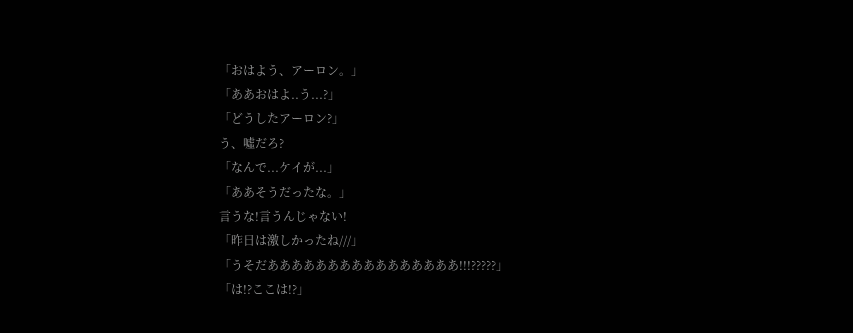「おはよう、アーロン。」
「ああおはよ..う...?」
「どうしたアーロン?」
う、噓だろ?
「なんで...ケイが...」
「ああそうだったな。」
言うな!言うんじゃない!
「昨日は激しかったね///」
「うそだああああああああああああああああ!!!?????」
「は!?ここは!?」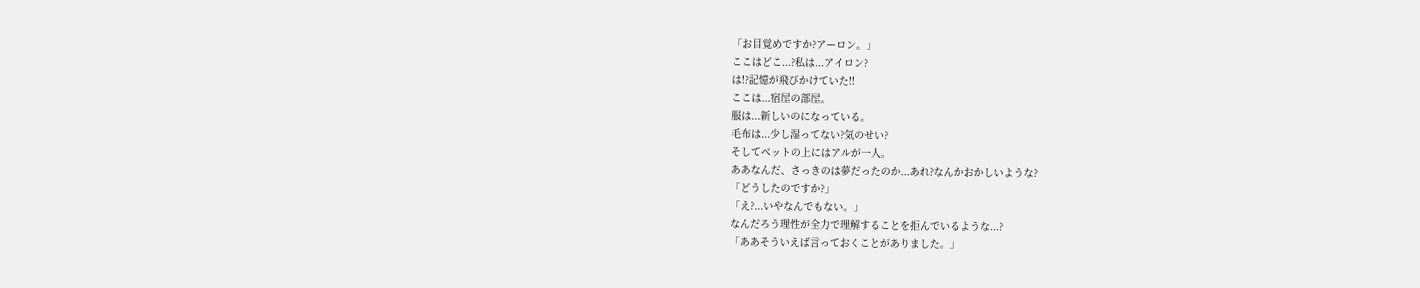「お目覚めですか?アーロン。」
ここはどこ...?私は...アイロン?
は!?記憶が飛びかけていた!!
ここは...宿屋の部屋。
服は...新しいのになっている。
毛布は...少し湿ってない?気のせい?
そしてベットの上にはアルが一人。
ああなんだ、さっきのは夢だったのか...あれ?なんかおかしいような?
「どうしたのですか?」
「え?...いやなんでもない。」
なんだろう理性が全力で理解することを拒んでいるような...?
「ああそういえば言っておくことがありました。」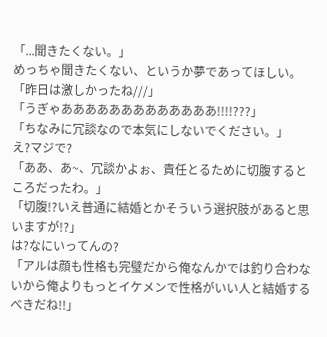「...聞きたくない。」
めっちゃ聞きたくない、というか夢であってほしい。
「昨日は激しかったね///」
「うぎゃあああああああああああああ!!!!???」
「ちなみに冗談なので本気にしないでください。」
え?マジで?
「ああ、あ~、冗談かよぉ、責任とるために切腹するところだったわ。」
「切腹!?いえ普通に結婚とかそういう選択肢があると思いますが!?」
は?なにいってんの?
「アルは顔も性格も完璧だから俺なんかでは釣り合わないから俺よりもっとイケメンで性格がいい人と結婚するべきだね!!」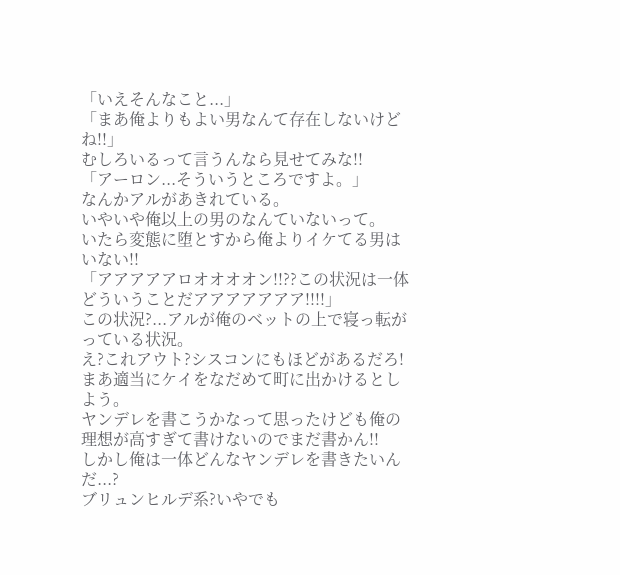「いえそんなこと...」
「まあ俺よりもよい男なんて存在しないけどね!!」
むしろいるって言うんなら見せてみな!!
「アーロン...そういうところですよ。」
なんかアルがあきれている。
いやいや俺以上の男のなんていないって。
いたら変態に堕とすから俺よりイケてる男はいない!!
「アアアアアロオオオオン!!??この状況は一体どういうことだアアアアアアア!!!!」
この状況?...アルが俺のベットの上で寝っ転がっている状況。
え?これアウト?シスコンにもほどがあるだろ!
まあ適当にケイをなだめて町に出かけるとしよう。
ヤンデレを書こうかなって思ったけども俺の理想が高すぎて書けないのでまだ書かん!!
しかし俺は一体どんなヤンデレを書きたいんだ...?
ブリュンヒルデ系?いやでも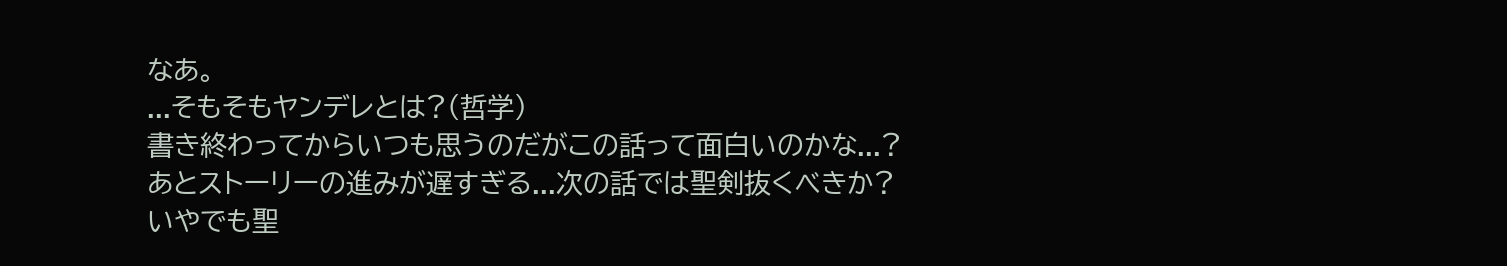なあ。
...そもそもヤンデレとは?(哲学)
書き終わってからいつも思うのだがこの話って面白いのかな...?
あとストーリーの進みが遅すぎる...次の話では聖剣抜くべきか?
いやでも聖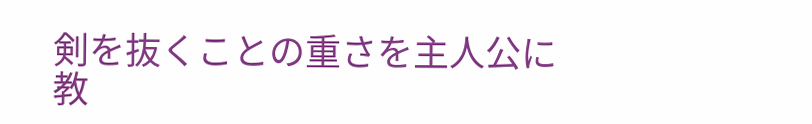剣を抜くことの重さを主人公に教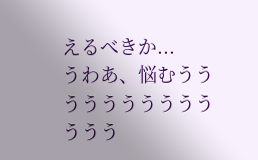えるべきか...
うわあ、悩むううううううううううううう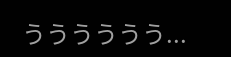うううううう...